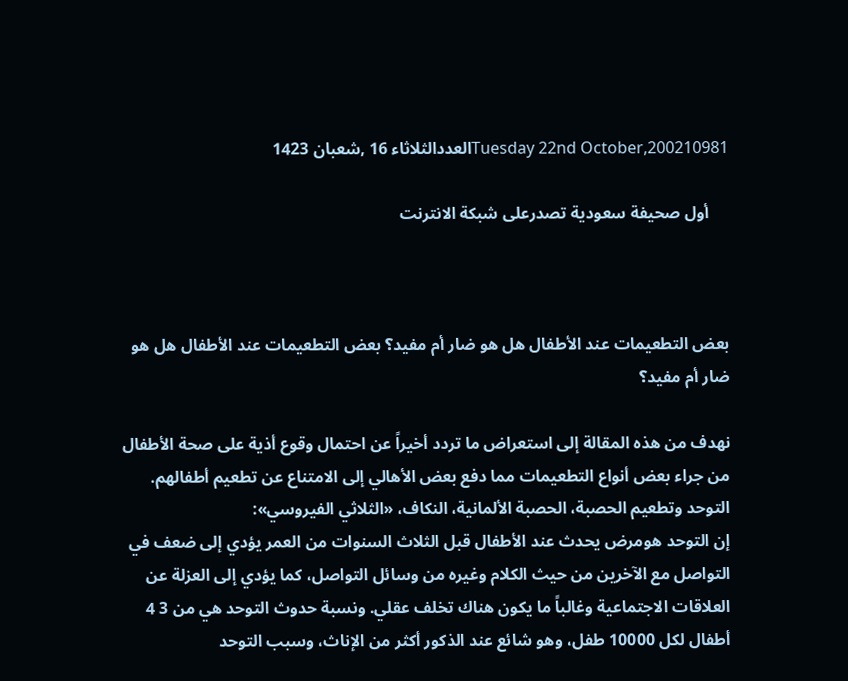Tuesday 22nd October,200210981العددالثلاثاء 16 ,شعبان 1423

     أول صحيفة سعودية تصدرعلى شبكة الانترنت



بعض التطعيمات عند الأطفال هل هو ضار أم مفيد؟ بعض التطعيمات عند الأطفال هل هو ضار أم مفيد؟

نهدف من هذه المقالة إلى استعراض ما تردد أخيراً عن احتمال وقوع أذية على صحة الأطفال من جراء بعض أنواع التطعيمات مما دفع بعض الأهالي إلى الامتناع عن تطعيم أطفالهم.
التوحد وتطعيم الحصبة، الحصبة الألمانية، النكاف، «الثلاثي الفيروسي»:
إن التوحد هومرض يحدث عند الأطفال قبل الثلاث السنوات من العمر يؤدي إلى ضعف في التواصل مع الآخرين من حيث الكلام وغيره من وسائل التواصل، كما يؤدي إلى العزلة عن العلاقات الاجتماعية وغالباً ما يكون هناك تخلف عقلي. ونسبة حدوث التوحد هي من 3 4 أطفال لكل 10000 طفل، وهو شائع عند الذكور أكثر من الإناث، وسبب التوحد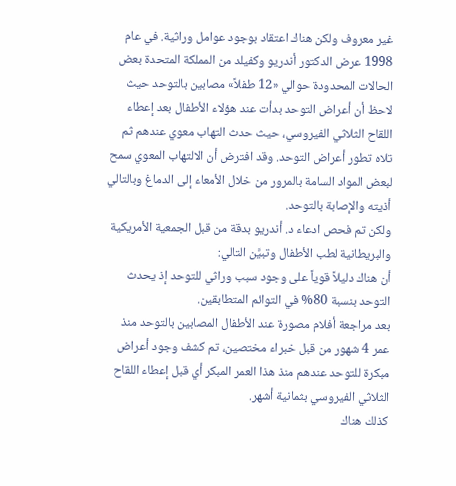غير معروف ولكن هناك اعتقاد بوجود عوامل وراثية. في عام 1998 عرض الدكتور أندريو وكفيلد من المملكة المتحدة بعض الحالات المحدودة حوالي «12 طفلاً» مصابين بالتوحد حيث لاحظ أن أعراض التوحد بدأت عند هؤلاء الأطفال بعد إعطاء اللقاح الثلاثي الفيروسي، حيث حدث التهاب معوي عندهم ثم تلاه تطور أعراض التوحد. وقد افترض أن الالتهاب المعوي سمح لبعض المواد السامة بالمرور من خلال الأمعاء إلى الدماغ وبالتالي أذيته والإصابة بالتوحد.
ولكن تم فحص ادعاء د. أندريو بدقة من قبل الجمعية الأمريكية والبريطانية لطب الأطفال وتبيَّن التالي:
أن هناك دليلاً قوياً على وجود سبب وراثي للتوحد إذ يحدث التوحد بنسبة 80% في التوائم المتطابقين.
بعد مراجعة أفلام مصورة عند الأطفال المصابين بالتوحد منذ عمر 4 شهور من قبل خبراء مختصين، تم كشف وجود أعراض مبكرة للتوحد عندهم منذ هذا العمر المبكر أي قبل إعطاء اللقاح الثلاثي الفيروسي بثمانية أشهر.
كذلك هناك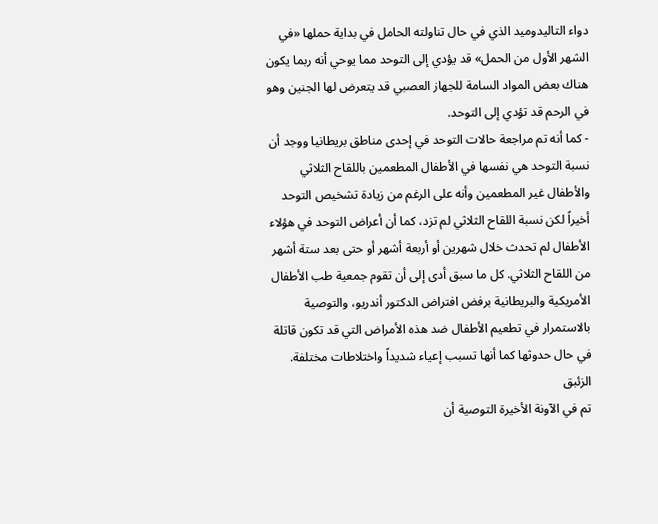دواء التاليدوميد الذي في حال تناولته الحامل في بداية حملها «في الشهر الأول من الحمل» قد يؤدي إلى التوحد مما يوحي أنه ربما يكون هناك بعض المواد السامة للجهاز العصبي قد يتعرض لها الجنين وهو في الرحم قد تؤدي إلى التوحد.
- كما أنه تم مراجعة حالات التوحد في إحدى مناطق بريطانيا ووجد أن نسبة التوحد هي نفسها في الأطفال المطعمين باللقاح الثلاثي والأطفال غير المطعمين وأنه على الرغم من زيادة تشخيص التوحد أخيراً لكن نسبة اللقاح الثلاثي لم تزد، كما أن أعراض التوحد في هؤلاء الأطفال لم تحدث خلال شهرين أو أربعة أشهر أو حتى بعد ستة أشهر من اللقاح الثلاثي. كل ما سبق أدى إلى أن تقوم جمعية طب الأطفال الأمريكية والبريطانية برفض افتراض الدكتور أندريو، والتوصية بالاستمرار في تطعيم الأطفال ضد هذه الأمراض التي قد تكون قاتلة في حال حدوثها كما أنها تسبب إعياء شديداً واختلاطات مختلفة.
الزئبق
تم في الآونة الأخيرة التوصية أن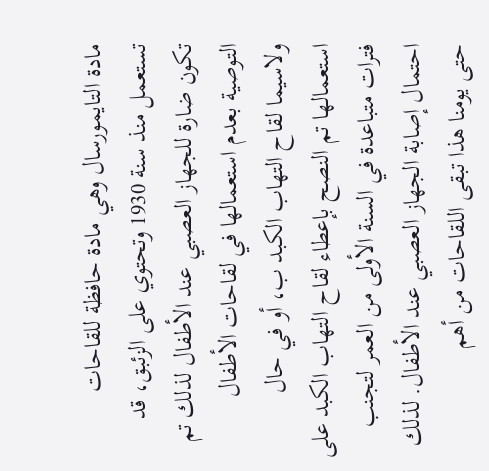مادة التايمورسال وهي مادة حافظة للقاحات تستعمل منذ سنة 1930 وتحتوي على الزئبق، قد تكون ضارة للجهاز العصبي عند الأطفال لذلك تم التوصية بعدم استعمالها في لقاحات الأطفال ولاسيما لقاح التهاب الكبد ب، أو في حال استعمالها تم النصح بإعطاء لقاح التهاب الكبد على فترات متباعدة في السنة الأولى من العمر لتجنب احتمال إصابة الجهاز العصبي عند الأطفال. لذلك حتى يومنا هذا تبقى اللقاحات من أهم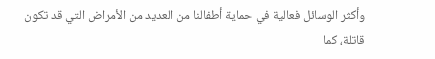وأكثر الوسائل فعالية في حماية أطفالنا من العديد من الأمراض التي قد تكون قاتلة، كما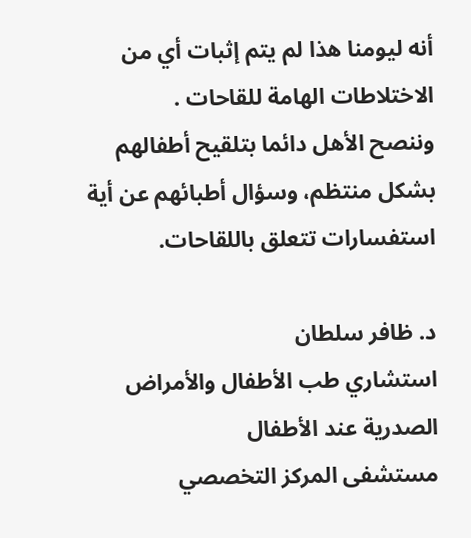أنه ليومنا هذا لم يتم إثبات أي من الاختلاطات الهامة للقاحات .
وننصح الأهل دائما بتلقيح أطفالهم بشكل منتظم، وسؤال أطبائهم عن أية استفسارات تتعلق باللقاحات.

د. ظافر سلطان
استشاري طب الأطفال والأمراض الصدرية عند الأطفال
مستشفى المركز التخصصي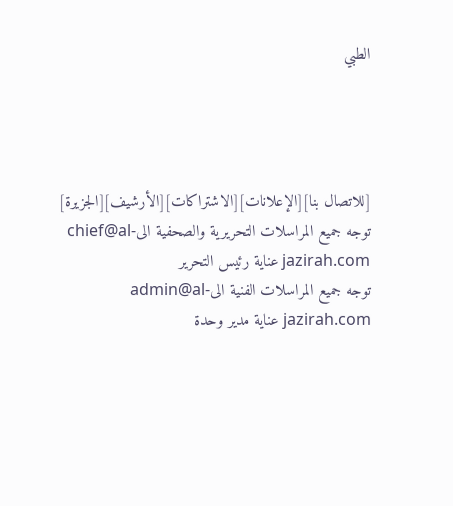الطبي




[للاتصال بنا][الإعلانات][الاشتراكات][الأرشيف][الجزيرة]
توجه جميع المراسلات التحريرية والصحفية الىchief@al-jazirah.com عناية رئيس التحرير
توجه جميع المراسلات الفنية الىadmin@al-jazirah.com عناية مدير وحدة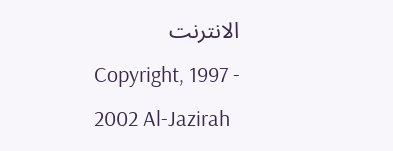الانترنت
Copyright, 1997 - 2002 Al-Jazirah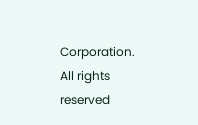Corporation. All rights reserved